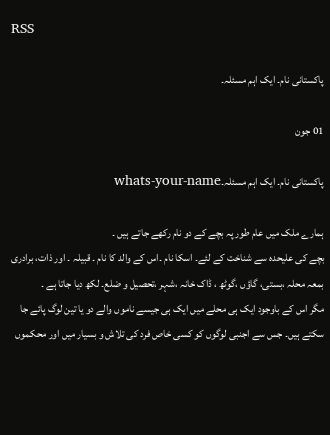RSS

پاکستانی نام۔ ایک اہم مسئلہ۔

01 جون

پاکستانی نام۔ ایک اہم مسئلہ۔whats-your-name

ہمارے ملک میں عام طور پہ بچے کے دو نام رکھے جاتے ہیں ۔
بچے کی علیحدہ سے شناخت کے لئے۔ اسکا نام ۔اس کے والد کا نام ۔ قبیلہ ۔ اور ذات، برادری بمعہ محلہ ،بستی، گاؤں ،گوٹھ ، ڈاک خانہ ،شہر ،تحصیل و ضلع۔ لکھ دیا جاتا ہے ۔
مگر اس کے باوجود ایک ہی محلے میں ایک ہی جیسے ناموں والے دو یا تین لوگ پائے جا سکتے ہیں۔ جس سے اجنبی لوگوں کو کسی خاص فرد کی تلاش و بسیار میں اور محکموں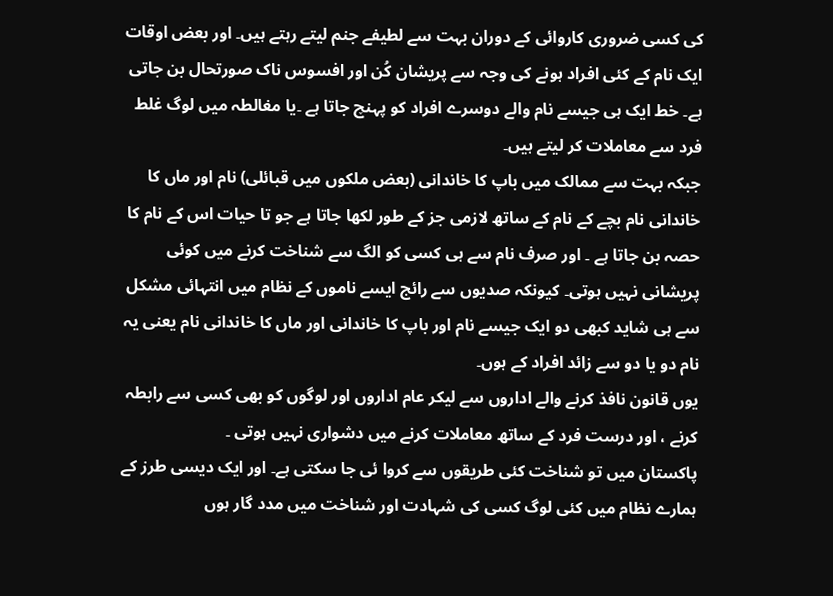کی کسی ضروری کاروائی کے دوران بہت سے لطیفے جنم لیتے رہتے ہیں۔ اور بعض اوقات ایک نام کے کئی افراد ہونے کی وجہ سے پریشان کُن اور افسوس ناک صورتحال بن جاتی ہے۔ خط ایک ہی جیسے نام والے دوسرے افراد کو پہنچ جاتا ہے ۔یا مغالطہ میں لوگ غلط فرد سے معاملات کر لیتے ہیں۔
جبکہ بہت سے ممالک میں باپ کا خاندانی (بعض ملکوں میں قبائلی) نام اور ماں کا خاندانی نام بچے کے نام کے ساتھ لازمی جز کے طور لکھا جاتا ہے جو تا حیات اس کے نام کا حصہ بن جاتا ہے ۔ اور صرف نام سے ہی کسی کو الگ سے شناخت کرنے میں کوئی پریشانی نہیں ہوتی۔ کیونکہ صدیوں سے رائج ایسے ناموں کے نظام میں انتہائی مشکل سے ہی شاید کبھی دو ایک جیسے نام اور باپ کا خاندانی اور ماں کا خاندانی نام یعنی یہ نام دو یا دو سے زائد افراد کے ہوں۔
یوں قانون نافذ کرنے والے اداروں سے لیکر عام اداروں اور لوگوں کو بھی کسی سے رابطہ کرنے ، اور درست فرد کے ساتھ معاملات کرنے میں دشواری نہیں ہوتی ۔
پاکستان میں تو شناخت کئی طریقوں سے کروا ئی جا سکتی ہے۔ اور ایک دیسی طرز کے ہمارے نظام میں کئی لوگ کسی کی شہادت اور شناخت میں مدد گار ہوں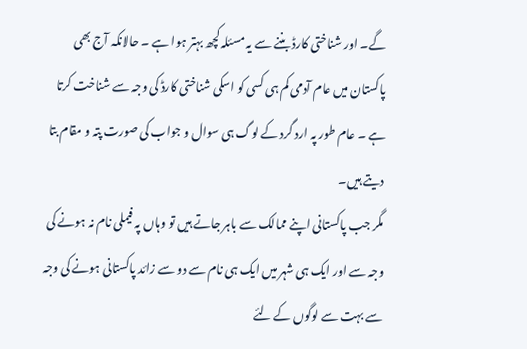گے۔ اور شناختی کارڈ بننے سے یہ مسئلہ کچھ بہتر ہوا ہے ۔ حالانکہ آج بھی پاکستان میں عام آدمی کم ہی کسی کو اسکی شناختی کارڈ کی وجہ سے شناخت کرتا ہے ۔ عام طور پہ ارد گرد کے لوگ ہی سوال و جواب کی صورت پتہ و مقام بتا دیتے ہیں۔
مگر جب پاکستانی اپنے ممالک سے باہر جاتے ہیں تو وہاں پہ فیملی نام نہ ہونے کی وجہ سے اور ایک ہی شہر میں ایک ہی نام سے دو سے زائد پاکستانی ہونے کی وجہ سے بہت سے لوگوں کے لئے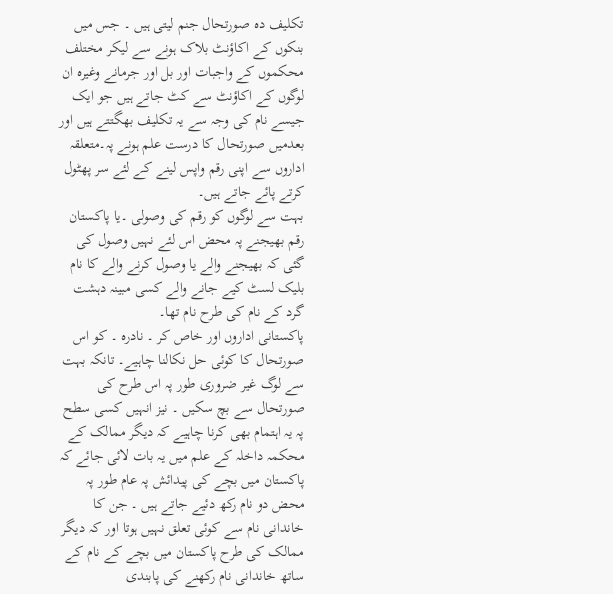تکلیف دہ صورتحال جنم لیتی ہیں ۔ جس میں بنکوں کے اکاؤنٹ بلاک ہونے سے لیکر مختلف محکموں کے واجبات اور بل اور جرمانے وغیرہ ان لوگوں کے اکاؤنٹ سے کٹ جاتے ہیں جو ایک جیسے نام کی وجہ سے یہ تکلیف بھگتتے ہیں اور بعدمیں صورتحال کا درست علم ہونے پہ۔متعلقہ اداروں سے اپنی رقم واپس لینے کے لئے سر پھٹول کرتے پائے جاتے ہیں۔
بہت سے لوگوں کو رقم کی وصولی ۔یا پاکستان رقم بھیجنے پہ محض اس لئے نہیں وصول کی گئی کہ بھیجنے والے یا وصول کرنے والے کا نام بلیک لسٹ کیے جانے والے کسی مبینہ دہشت گرد کے نام کی طرح نام تھا۔
پاکستانی اداروں اور خاص کر ۔ نادرہ ۔ کو اس صورتحال کا کوئی حل نکالنا چاہیے۔ تانکہ بہت سے لوگ غیر ضروری طور پہ اس طرح کی صورتحال سے بچ سکیں ۔ نیز انہیں کسی سطح پہ یہ اہتمام بھی کرنا چاہیے کہ دیگر ممالک کے محکمہ داخلہ کے علم میں یہ بات لائی جائے کہ پاکستان میں بچے کی پیدائش پہ عام طور پہ محض دو نام رکھ دئیے جاتے ہیں ۔ جن کا خاندانی نام سے کوئی تعلق نہیں ہوتا اور کہ دیگر ممالک کی طرح پاکستان میں بچے کے نام کے ساتھ خاندانی نام رکھنے کی پابندی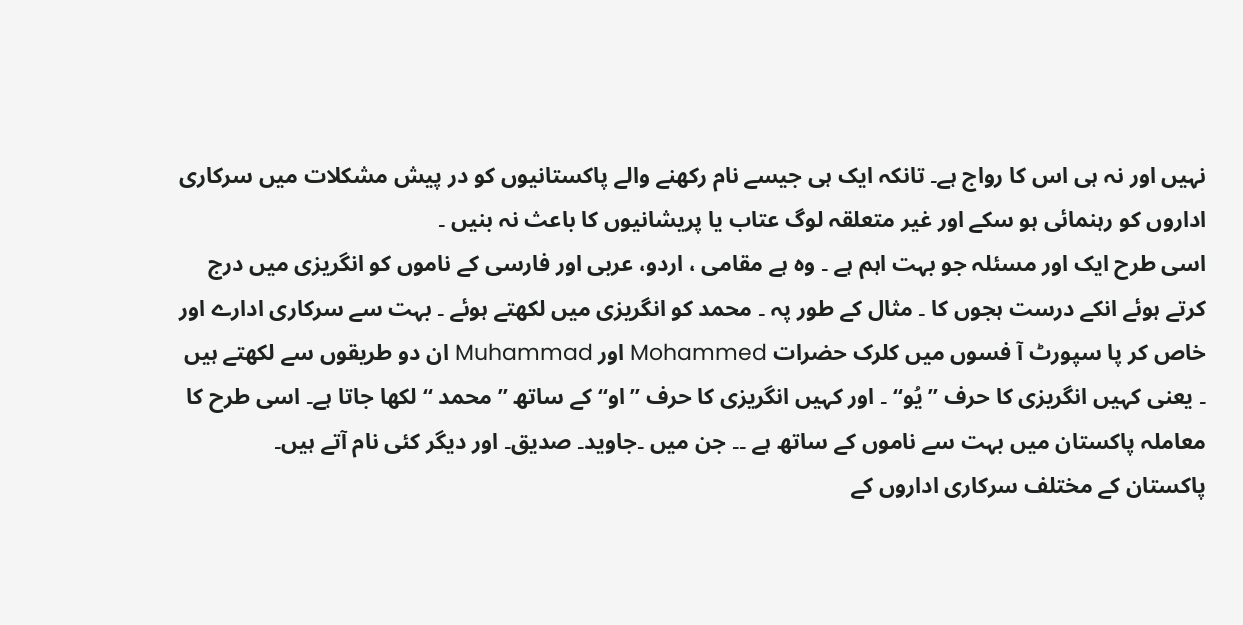نہیں اور نہ ہی اس کا رواج ہے۔ تانکہ ایک ہی جیسے نام رکھنے والے پاکستانیوں کو در پیش مشکلات میں سرکاری اداروں کو رہنمائی ہو سکے اور غیر متعلقہ لوگ عتاب یا پریشانیوں کا باعث نہ بنیں ۔
اسی طرح ایک اور مسئلہ جو بہت اہم ہے ۔ وہ ہے مقامی ، اردو، عربی اور فارسی کے ناموں کو انگریزی میں درج کرتے ہوئے انکے درست ہجوں کا ۔ مثال کے طور پہ ۔ محمد کو انگریزی میں لکھتے ہوئے ۔ بہت سے سرکاری ادارے اور خاص کر پا سپورٹ آ فسوں میں کلرک حضرات Mohammed اور Muhammad ان دو طریقوں سے لکھتے ہیں ۔ یعنی کہیں انگریزی کا حرف ”یُو“ ۔ اور کہیں انگریزی کا حرف ”او“ کے ساتھ ”محمد “ لکھا جاتا ہے۔ اسی طرح کا معاملہ پاکستان میں بہت سے ناموں کے ساتھ ہے ۔۔ جن میں ۔جاوید۔ صدیق۔ اور دیگر کئی نام آتے ہیں۔
پاکستان کے مختلف سرکاری اداروں کے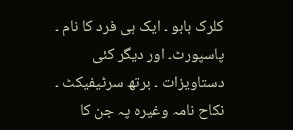کلرک بابو ۔ ایک ہی فرد کا نام ۔ پاسپورٹ۔ اور دیگر کئی دستاویزات ۔ برتھ سرٹیفیکٹ ۔ نکاح نامہ وغیرہ پہ جن کا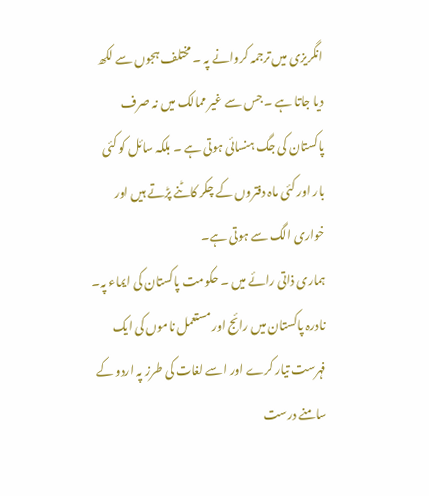انگریزی میں ترجمہ کروانے پہ ۔ مختلف ہجوں سے لکھ دیا جاتا ہے ۔ جس سے غیر ممالک میں نہ صرف پاکستان کی جگ ہنسائی ہوتی ہے ۔ بلکہ سائل کو کئی بار اور کئی ماہ دفتروں کے چکر کاٹنے پڑتے ہیں اور خواری الگ سے ہوتی ہے۔
ہماری ذاتی رائے میں ۔ حکومت پاکستان کی ایماء پہ۔ نادرہ پاکستان میں رائج اور مستعمل ناموں کی ایک فہرست تیار کرے اور اسے لغات کی طرز پہ اردو کے سامنے درست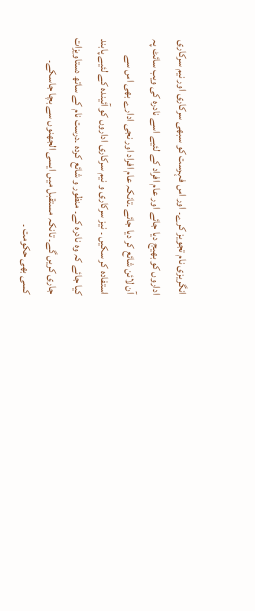انگریزی نام تجویز کرے۔ اور اس فہرست کو سبھی سرکاری اور نیم سرکاری اداروں کو بھیج دیا جائے اور عام افراد کے لئیے اسے نادرہ کی ویب سائٹ پہ آن لائن شائع کر دیا جائے ۔تانکہ عام افراد اور نجی ادارے بھی اس سے استفادہ کر سکیں ۔ نیز سرکاری و نیم سرکاری اداروں کو آئیندہ کے لئیے پابند کیا جائے کہ وہ نادرہ کے۔ منظور و شائع کردہ ۔درست نام کے ساتھ دستاویزات جاری کریں گے۔ تانکہ مستقبل میں ایسی الجھنوں سے بچا جاسکے۔
کسی بھی حکومت ۔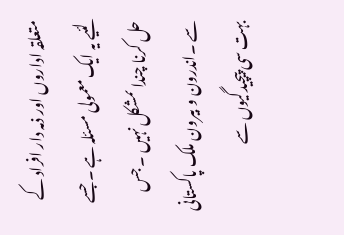متعلقہ اداروں اور ذمہ دار افراد کے لئیے یہ ایک معمولی مسئلہ ہے ۔ جسے حل کرنا چندا ںمشکل نہیں ۔ جس سے ۔اندرون و بیرون ملک پاکستانی بہت سی پیچیدگیوں سے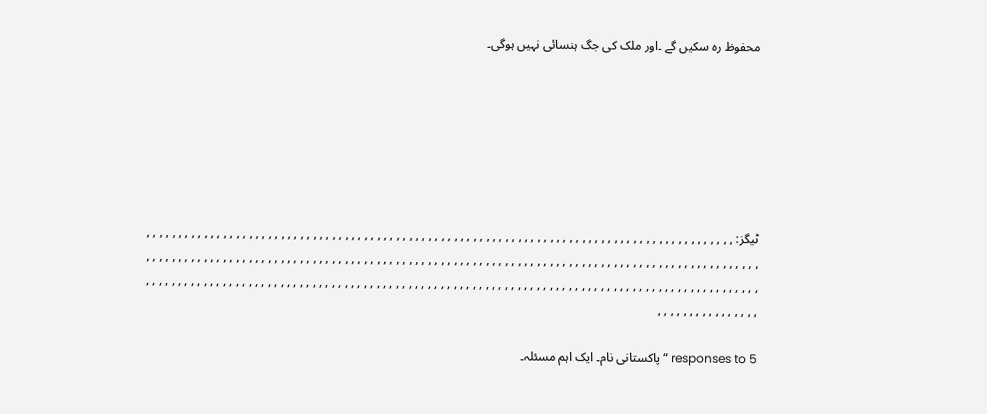محفوظ رہ سکیں گے ۔اور ملک کی جگ ہنسائی نہیں ہوگی۔







ٹیگز: , , , , , , , , , , , , , , , , , , , , , , , , , , , , , , , , , , , , , , , , , , , , , , , , , , , , , , , , , , , , , , , , , , , , , , , , , , , , , , , , , , , , , , , , , , , , , , , , , , , , , , , , , , , , , , , , , , , , , , , , , , , , , , , , , , , , , , , , , , , , , , , , , , , , , , , , , , , , , , , , , , , , , , , , , , , , , , , , , , , , , , , , , , , , , , , , , , , , , , , , , , , , , , , , , , , , , , , , , , , , , , , , , , , , , , , , , , , , , , , , , , , , , , , , , , , , , , , , , , , , , , , , , , , , , , , , , , , , , , , , , , , , , , , , , , , , , , , , , , , ,

5 responses to “پاکستانی نام۔ ایک اہم مسئلہ۔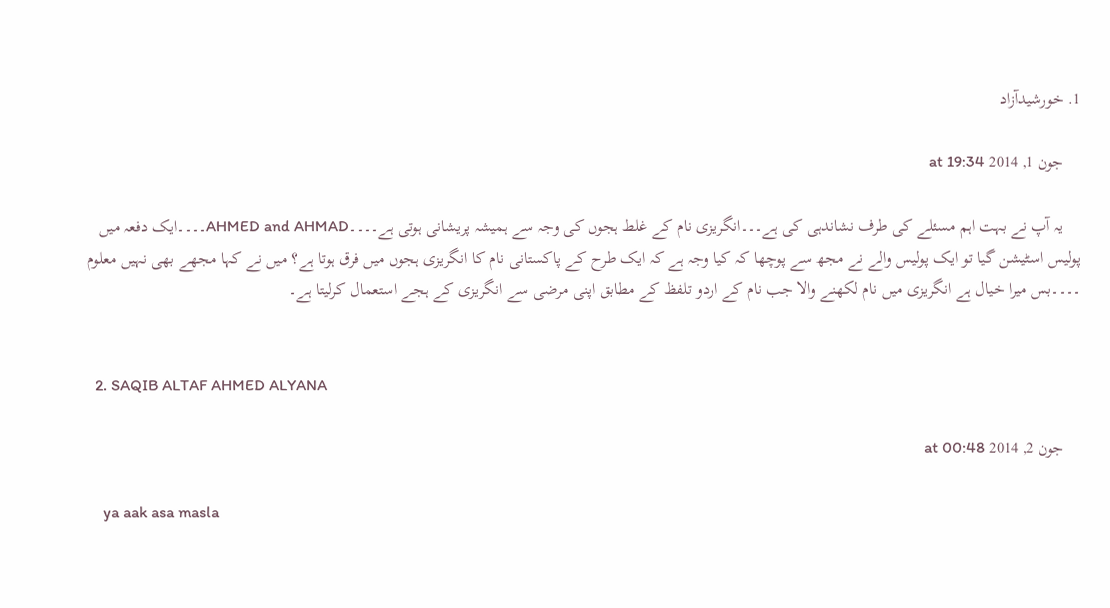1. خورشیدآزاد

    جون 1, 2014 at 19:34

    یہ آپ نے بہت اہم مسئلے کی طرف نشاندہی کی ہے۔۔۔انگریزی نام کے غلط ہجوں کی وجہ سے ہمیشہ پریشانی ہوتی ہے۔۔۔۔AHMED and AHMAD۔۔۔۔ایک دفعہ میں پولیس اسٹیشن گیا تو ایک پولیس والے نے مجھ سے پوچھا کہ کیا وجہ ہے کہ ایک طرح کے پاکستانی نام کا انگریزی ہجوں میں فرق ہوتا ہے؟ میں نے کہا مجھے بھی نہیں معلوم ۔۔۔۔بس میرا خیال ہے انگریزی میں نام لکھنے والا جب نام کے اردو تلفظ کے مطابق اپنی مرضی سے انگریزی کے ہجے استعمال کرلیتا ہے۔


  2. SAQIB ALTAF AHMED ALYANA

    جون 2, 2014 at 00:48

    ya aak asa masla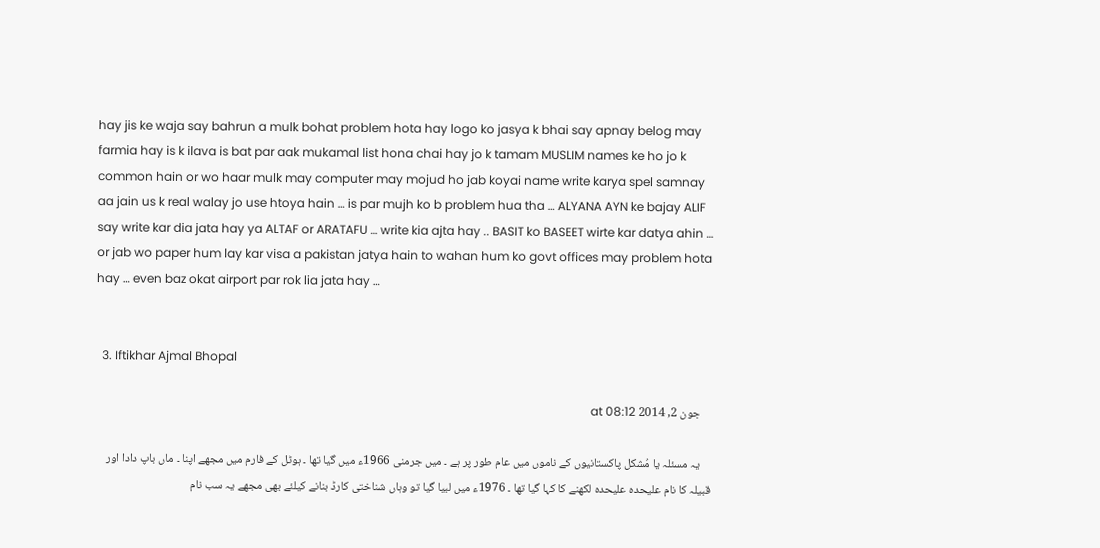hay jis ke waja say bahrun a mulk bohat problem hota hay logo ko jasya k bhai say apnay belog may farmia hay is k ilava is bat par aak mukamal list hona chai hay jo k tamam MUSLIM names ke ho jo k common hain or wo haar mulk may computer may mojud ho jab koyai name write karya spel samnay aa jain us k real walay jo use htoya hain … is par mujh ko b problem hua tha … ALYANA AYN ke bajay ALIF say write kar dia jata hay ya ALTAF or ARATAFU … write kia ajta hay .. BASIT ko BASEET wirte kar datya ahin … or jab wo paper hum lay kar visa a pakistan jatya hain to wahan hum ko govt offices may problem hota hay … even baz okat airport par rok lia jata hay …


  3. Iftikhar Ajmal Bhopal

    جون 2, 2014 at 08:12

    یہ مسئلہ یا مُشکل پاکستانیوں کے ناموں میں عام طور پر ہے ۔ میں جرمنی 1966ء میں گیا تھا ۔ ہوٹل کے فارم میں مجھے اپنا ۔ ماں باپ دادا اور قبیلہ کا نام علیحدہ علیحدہ لکھنے کا کہا گیا تھا ۔ 1976ء میں لبیا گیا تو وہاں شناختی کارڈ بنانے کیلئے بھی مجھے یہ سب نام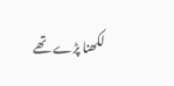لکھنا پڑے تھے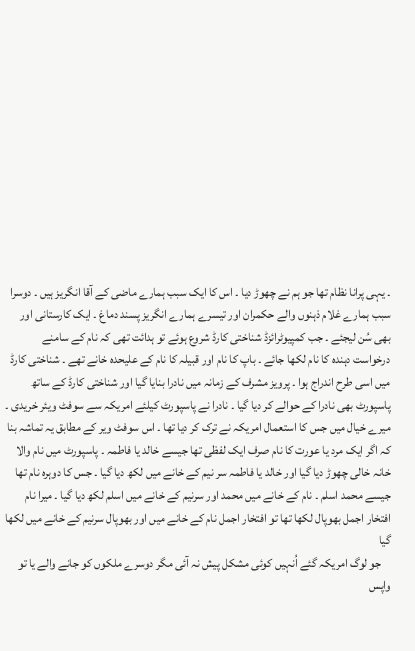۔ یہی پرانا نظام تھا جو ہم نے چھوڑ دیا ۔ اس کا ایک سبب ہمارے ماضی کے آقا انگریز ہیں ۔ دوسرا سبب ہمارے غلام ذہنوں والے حکمران اور تیسرے ہمارے انگریز پسند دماغ ۔ ایک کارستانی اور بھی سُن لیجئے ۔ جب کمپیوٹرائزڈ شناختی کارڈ شروع ہوئے تو ہدائت تھی کہ نام کے سامنے درخواست دہندہ کا نام لکھا جائے ۔ باپ کا نام اور قبیلہ کا نام کے علیحدہ خانے تھے ۔ شناختی کارڈ میں اسی طرح اندراج ہوا ۔ پرویز مشرف کے زمانہ میں نادرا بنایا گیا اور شناختی کارڈ کے ساتھ پاسپورٹ بھی نادرا کے حوالے کر دیا گیا ۔ نادرا نے پاسپورٹ کیلئے امریکہ سے سوفٹ ویئر خریدی ۔ میرے خیال میں جس کا استعمال امریکہ نے ترک کر دیا تھا ۔ اس سوفٹ ویر کے مطابق یہ تماشہ بنا کہ اگر ایک مرد یا عورت کا نام صرف ایک لفظی تھا جیسے خالد یا فاطمہ ۔ پاسپورٹ میں نام والا خانہ خالی چھوڑ دیا گیا اور خالد یا فاطمہ سر نیم کے خانے میں لکھ دیا گیا ۔ جس کا دوہرہ نام تھا جیسے محمد اسلم ۔ نام کے خانے میں محمد اور سرنیم کے خانے میں اسلم لکھ دیا گیا ۔ میرا نام افتخار اجمل بھوپال لکھا تھا تو افتخار اجمل نام کے خانے میں اور بھوپال سرنیم کے خانے میں لکھا گیا
    جو لوگ امریکہ گئے اُنہیں کوئی مشکل پیش نہ آئی مگر دوسرے ملکوں کو جانے والے یا تو واپس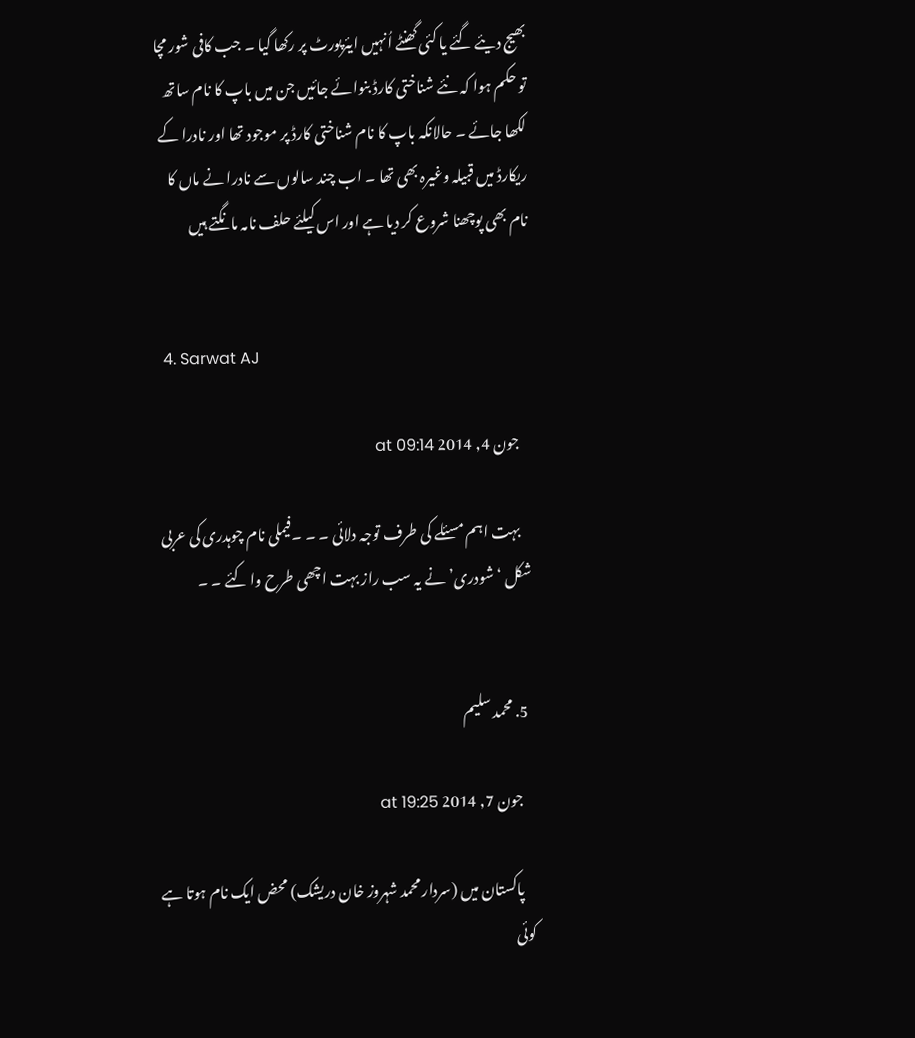بھیج دیئے گئے یا کئی گھنٹے اُنہیں ایئرپورٹ پر رکھا گیا ۔ جب کافی شور مچا تو حکم ہوا کہ نئے شناختی کارڈ بنوائے جائیں جن میں باپ کا نام ساتھ لکھا جائے ۔ حالانکہ باپ کا نام شناختی کارڈ پر موجود تھا اور نادرا کے ریکارڈ میں قبیلہ وغیرہ بھی تھا ۔ اب چند سالوں سے نادرا نے ماں کا نام بھی پوچھنا شروع کر دیا ہے اور اس کیلئے حلف نامہ مانگتے ہیں


  4. Sarwat AJ

    جون 4, 2014 at 09:14

    بہت اہم مسئلے کی طرف توجہ دلائی ۔ ۔ ۔فیملی نام چوہدری کی عربی شکل ‘شودری’ نے یہ سب راز بہت اچھی طرح وا کئے ۔ ۔


  5. محمد سلیم

    جون 7, 2014 at 19:25

    پاکستان میں (سردار محمد شہروز خان دریشک) محض ایک نام ہوتا ہے کوئی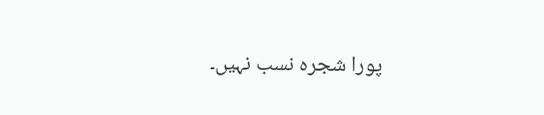پورا شجرہ نسب نہیں۔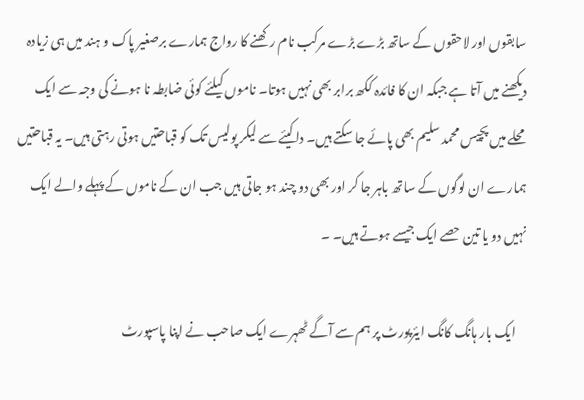سابقوں اور لاحقوں کے ساتھ بڑے بڑے مرکب نام رکھنے کا رواج ہمارے برصغیر پاک و ہند میں ہی زیادہ دیکھنے میں آتا ہے جبکہ ان کا فائدہ ککھ برابر بھی نہیں ہوتا۔ ناموں کیلئے کوئی ضابطہ نا ہونے کی وجہ سے ایک محلے میں پچیس محمد سلیم بھی پائے جا سکتے ہیں۔ داکیئے سے لیکر پولیس تک کو قباحتیں ہوتی رہتی ہیں۔ یہ قباحتیں ہمارے ان لوگوں کے ساتھ باہر جا کر اور بھی دو چند ہو جاتی ہیں جب ان کے ناموں کے پہلے والے ایک نہیں دو یا تین حصے ایک جیسے ہوتے ہیں۔ ۔

    ایک بار ہانگ کانگ ایئرپورٹ پر ہم سے آگے ٹھہرے ایک صاحب نے اپنا پاسپورٹ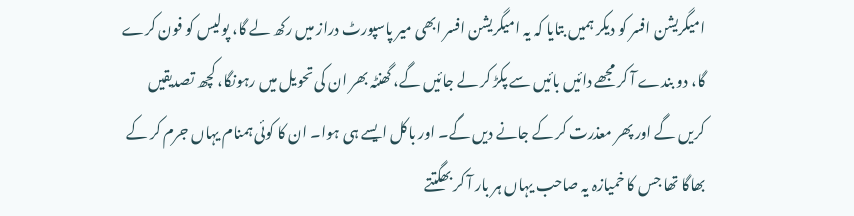امیگریشن افسر کو دیکر ہمیں بتایا کہ یہ امیگریشن افسر ابھی میر پاسپورٹ دراز میں رکھ لے گا، پولیس کو فون کرے گا، دو بندے آ کر مجھے دائیں بائیں سے پکڑ کر لے جائیں گے، گھنٹہ بھر ان کی تحویل میں رہونگا، کچھ تصدیقیں کریں گے اور پھر معذرت کر کے جانے دیں گے۔ اور باکل ایسے ہی ہوا۔ ان کا کوئی ہمنام یہاں جرم کر کے بھاگا تھا جس کا خمیازہ یہ صاحب یہاں ہر بار آ کر بھگتتے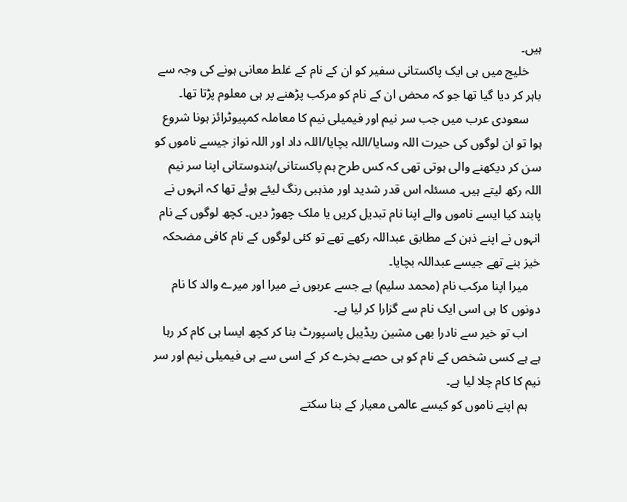ہیں۔
    خلیج میں ہی ایک پاکستانی سفیر کو ان کے نام کے غلط معانی ہونے کی وجہ سے باہر کر دیا گیا تھا جو کہ محض ان کے نام کو مرکب پڑھنے پر ہی معلوم پڑتا تھا۔
    سعودی عرب میں جب سر نیم اور فیمیلی نیم کا معاملہ کمپیوٹرائز ہونا شروع ہوا تو ان لوگوں کی حیرت اللہ وسایا/اللہ بچایا/اللہ داد اور اللہ نواز جیسے ناموں کو سن کر دیکھنے والی ہوتی تھی کہ کس طرح ہم پاکستانی/ہندوستانی اپنا سر نیم اللہ رکھ لیتے ہیں۔ مسئلہ اس قدر شدید اور مذہبی رنگ لیئے ہوئے تھا کہ انہوں نے پابند کیا ایسے ناموں والے اپنا نام تبدیل کریں یا ملک چھوڑ دیں۔ کچھ لوگوں کے نام انہوں نے اپنے ذہن کے مطابق عبداللہ رکھے تھے تو کئی لوگوں کے نام کافی مضحکہ خیز بنے تھے جیسے عبداللہ بچایا۔
    میرا اپنا مرکب نام (محمد سلیم) ہے جسے عربوں نے میرا اور میرے والد کا نام دونوں کا ہی اسی ایک نام سے گزارا کر لیا ہے۔
    اب تو خیر سے نادرا بھی مشین ریڈیبل پاسپورٹ بنا کر کچھ ایسا ہی کام کر رہا ہے ہے کسی شخص کے نام کو ہی حصے بخرے کر کے اسی سے ہی فیمیلی نیم اور سر نیم کا کام چلا لیا ہے۔
    ہم اپنے ناموں کو کیسے عالمی معیار کے بنا سکتے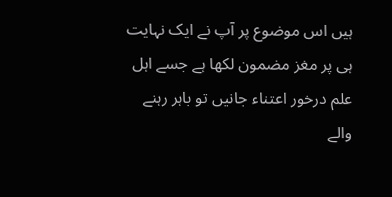ہیں اس موضوع پر آپ نے ایک نہایت ہی پر مغز مضمون لکھا ہے جسے اہل علم درخور اعتناء جانیں تو باہر رہنے والے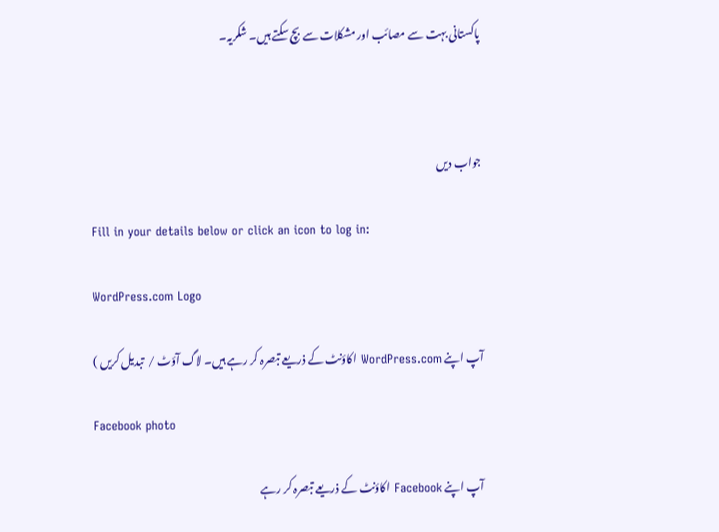پاکستانی بہت سے مصائب اور مشکلات سے بچ سکتے ہیں۔ شکریہ۔



جواب دیں

Fill in your details below or click an icon to log in:

WordPress.com Logo

آپ اپنے WordPress.com اکاؤنٹ کے ذریعے تبصرہ کر رہے ہیں۔ لاگ آؤٹ /  تبدیل کریں )

Facebook photo

آپ اپنے Facebook اکاؤنٹ کے ذریعے تبصرہ کر رہے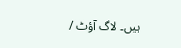ہیں۔ لاگ آؤٹ /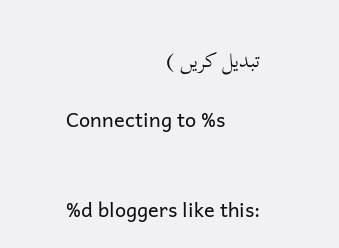تبدیل کریں )

Connecting to %s


%d bloggers like this: